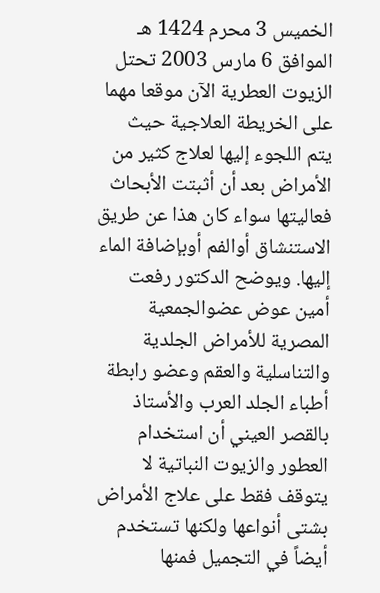الخميس 3 محرم 1424 هـ الموافق 6 مارس 2003 تحتل الزيوت العطرية الآن موقعا مهما على الخريطة العلاجية حيث يتم اللجوء إليها لعلاج كثير من الأمراض بعد أن أثبتت الأبحاث فعاليتها سواء كان هذا عن طريق الاستنشاق أوالفم أوبإضافة الماء إليها. ويوضح الدكتور رفعت أمين عوض عضوالجمعية المصرية للأمراض الجلدية والتناسلية والعقم وعضو رابطة أطباء الجلد العرب والأستاذ بالقصر العيني أن استخدام العطور والزيوت النباتية لا يتوقف فقط على علاج الأمراض بشتى أنواعها ولكنها تستخدم أيضاً في التجميل فمنها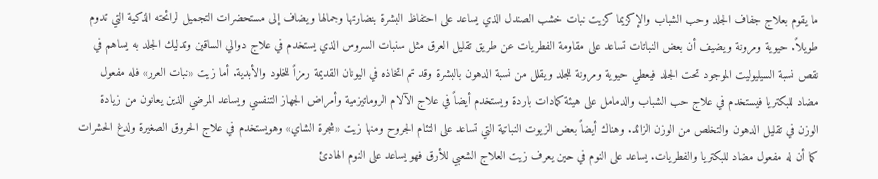ما يقوم بعلاج جفاف الجلد وحب الشباب والإكزيما كزيت نبات خشب الصندل الذي يساعد على احتفاظ البشرة بنضارتها وجمالها ويضاف إلى مستحضرات التجميل لرائحته الذكية التي تدوم طويلاً. حيوية ومرونة ويضيف أن بعض النباتات تساعد على مقاومة الفطريات عن طريق تقليل العرق مثل سنبات السروس الذي يستخدم في علاج دوالي الساقين وتدليك الجلد به يساهم في نقص نسبة السيليوليت الموجود تحت الجلد فيعطي حيوية ومرونة للجلد ويقلل من نسبة الدهون بالبشرة وقد تم اتخاذه في اليونان القديمة رمزاً للخلود والأبدية. أما زيت «نبات العرر» فله مفعول مضاد للبكتريا فيستخدم في علاج حب الشباب والدمامل على هيئة كمادات باردة ويستخدم أيضاً في علاج الآلام الروماتيزمية وأمراض الجهاز التنفسي ويساعد المرضي الذين يعانون من زيادة الوزن في تقليل الدهون والتخلص من الوزن الزائد. وهناك أيضاً بعض الزيوت النباتية التي تساعد على التئام الجروح ومنها زيت «شجرة الشاي» وهويستخدم في علاج الحروق الصغيرة ولدغ الحشرات كما أن له مفعول مضاد للبكتريا والفطريات. يساعد على النوم في حين يعرف زيت العلاج الشعبي للأرق فهو يساعد على النوم الهادئ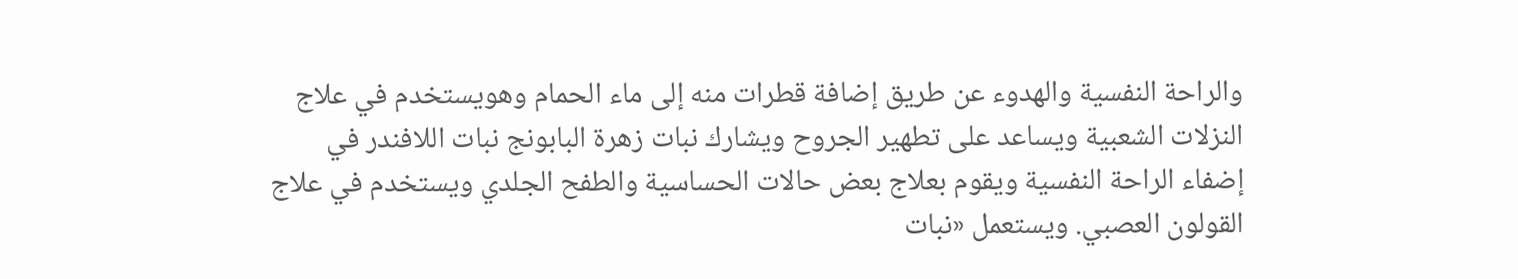والراحة النفسية والهدوء عن طريق إضافة قطرات منه إلى ماء الحمام وهويستخدم في علاج النزلات الشعبية ويساعد على تطهير الجروح ويشارك نبات زهرة البابونج نبات اللافندر في إضفاء الراحة النفسية ويقوم بعلاج بعض حالات الحساسية والطفح الجلدي ويستخدم في علاج القولون العصبي. ويستعمل «نبات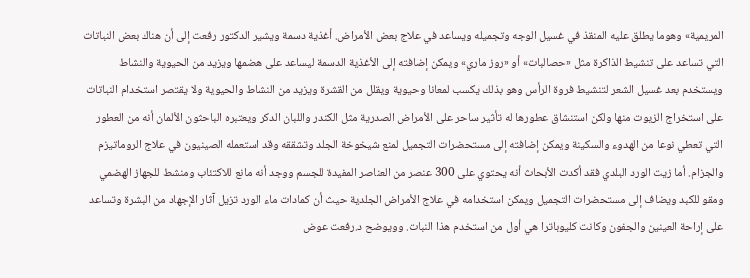المريمية» وهوما يطلق عليه المنقذ في غسيل الوجه وتجميله ويساعد في علاج بعض الأمراض. أغذية دسمة ويشير الدكتور رفعت إلى أن هناك بعض النباتات التي تساعد على تنشيط الذاكرة مثل «حصالبات» أو «روز ماري» ويمكن إضافته إلى الأغذية الدسمة ليساعد على هضمها ويزيد من الحيوية والنشاط ويستخدم بعد غسيل الشعر لتنشيط فروة الرأس وهو بذلك يكسب لمعانا وحيوية ويقلل من القشرة ويزيد من النشاط والحيوية ولا يقتصر استخدام النباتات على استخراج الزيوت منها ولكن استنشاق عطورها له تأثير ساحر على الأمراض الصدرية مثل الكندر واللبان الدكر ويعتبره الباحثون الألمان أنه من العطور التي تعطي نوعا من الهدوء والسكينة ويمكن إضافته إلى مستحضرات التجميل لمنع شيخوخة الجلد وتشققه وقد استعمله الصينيون في علاج الروماتيزم والجزام. أما زيت الورد البلدي فقد أكدت الأبحاث أنه يحتوي على 300 عنصر من العناصر المفيدة للجسم ووجد أنه مانع للاكتئاب ومنشط للجهاز الهضمي ومقو للكبد ويضاف إلى مستحضرات التجميل ويمكن استخدامه في علاج الأمراض الجلدية حيث أن كمادات ماء الورد تزيل آثار الإجهاد من البشرة وتساعد على إراحة العينين والجفون وكانت كليوباترا هي أول من استخدم هذا النبات. وويوضح د.رفعت عوض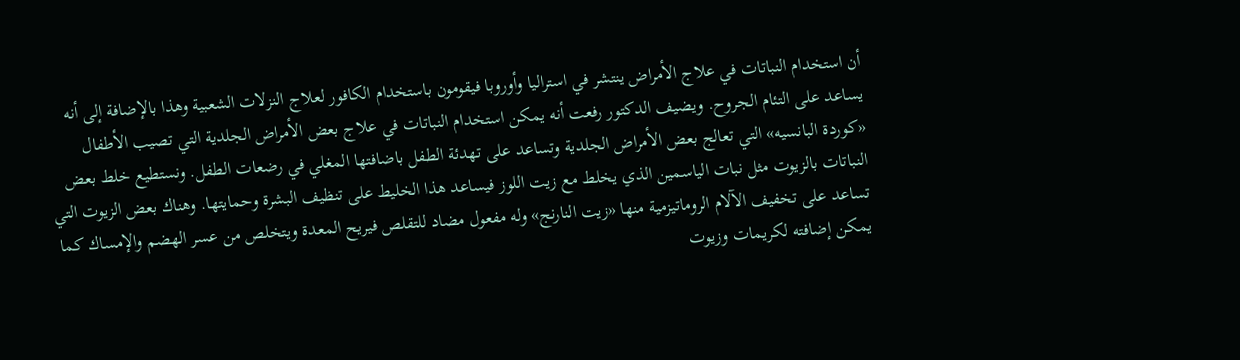أن استخدام النباتات في علاج الأمراض ينتشر في استراليا وأوروبا فيقومون باستخدام الكافور لعلاج النزلات الشعبية وهذا بالإضافة إلى أنه يساعد على التئام الجروح. ويضيف الدكتور رفعت أنه يمكن استخدام النباتات في علاج بعض الأمراض الجلدية التي تصيب الأطفال «كوردة البانسيه» التي تعالج بعض الأمراض الجلدية وتساعد على تهدئة الطفل باضافتها المغلي في رضعات الطفل. ونستطيع خلط بعض النباتات بالزيوت مثل نبات الياسمين الذي يخلط مع زيت اللوز فيساعد هذا الخليط على تنظيف البشرة وحمايتها. وهناك بعض الزيوت التي تساعد على تخفيف الآلام الروماتيزمية منها «زيت النارنج» وله مفعول مضاد للتقلص فيريح المعدة ويتخلص من عسر الهضم والإمساك كما يمكن إضافته لكريمات وزيوت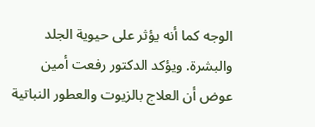الوجه كما أنه يؤثر على حيوية الجلد والبشرة. ويؤكد الدكتور رفعت أمين عوض أن العلاج بالزيوت والعطور النباتية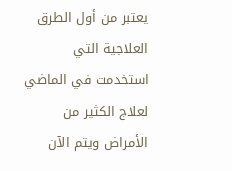يعتبر من أول الطرق العلاجية التي استخدمت في الماضي لعلاج الكثير من الأمراض ويتم الآن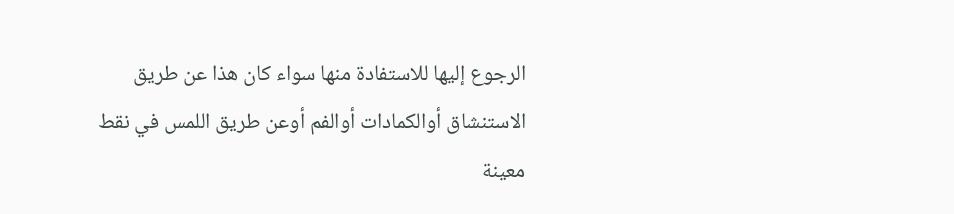الرجوع إليها للاستفادة منها سواء كان هذا عن طريق الاستنشاق أوالكمادات أوالفم أوعن طريق اللمس في نقط معينة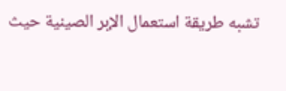تشبه طريقة استعمال الإبر الصينية حيث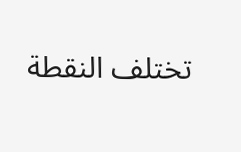تختلف النقطة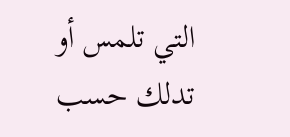التي تلمس أو تدلك حسب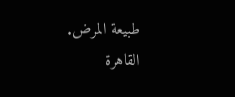طبيعة المرض. القاهرة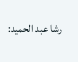رشا عبد الحميد: